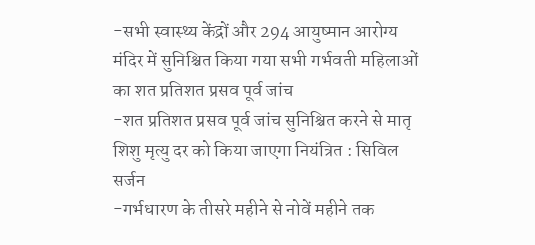-सभी स्वास्थ्य केंद्रों और 294 आयुष्मान आरोग्य मंदिर में सुनिश्चित किया गया सभी गर्भवती महिलाओं का शत प्रतिशत प्रसव पूर्व जांच
-शत प्रतिशत प्रसव पूर्व जांच सुनिश्चित करने से मातृ शिशु मृत्यु दर को किया जाएगा नियंत्रित : सिविल सर्जन
-गर्भधारण के तीसरे महीने से नोवें महीने तक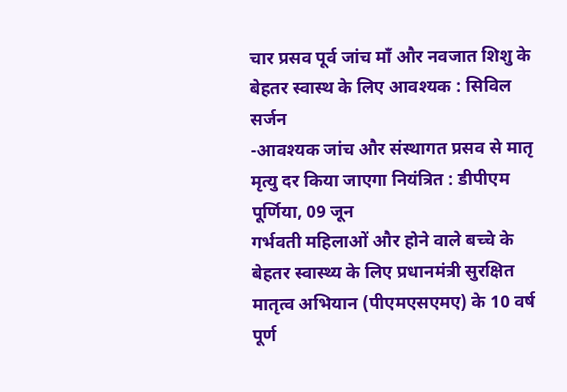चार प्रसव पूर्व जांच माँ और नवजात शिशु के बेहतर स्वास्थ के लिए आवश्यक : सिविल सर्जन
-आवश्यक जांच और संस्थागत प्रसव से मातृ मृत्यु दर किया जाएगा नियंत्रित : डीपीएम
पूर्णिया, 09 जून
गर्भवती महिलाओं और होने वाले बच्चे के बेहतर स्वास्थ्य के लिए प्रधानमंत्री सुरक्षित मातृत्व अभियान (पीएमएसएमए) के 10 वर्ष पूर्ण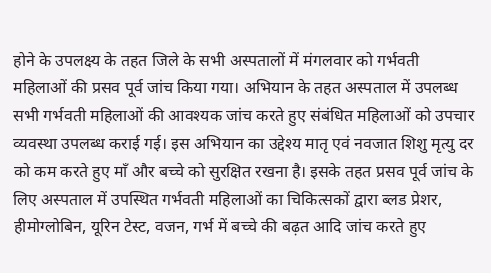होने के उपलक्ष्य के तहत जिले के सभी अस्पतालों में मंगलवार को गर्भवती महिलाओं की प्रसव पूर्व जांच किया गया। अभियान के तहत अस्पताल में उपलब्ध सभी गर्भवती महिलाओं की आवश्यक जांच करते हुए संबंधित महिलाओं को उपचार व्यवस्था उपलब्ध कराई गई। इस अभियान का उद्देश्य मातृ एवं नवजात शिशु मृत्यु दर को कम करते हुए माँ और बच्चे को सुरक्षित रखना है। इसके तहत प्रसव पूर्व जांच के लिए अस्पताल में उपस्थित गर्भवती महिलाओं का चिकित्सकों द्वारा ब्लड प्रेशर, हीमोग्लोबिन, यूरिन टेस्ट, वजन, गर्भ में बच्चे की बढ़त आदि जांच करते हुए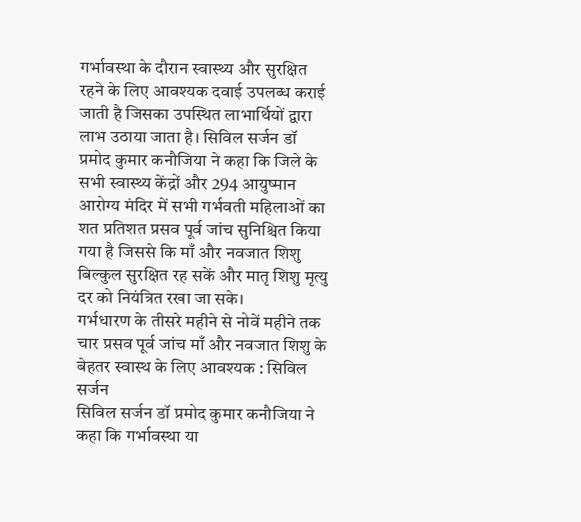गर्भावस्था के दौरान स्वास्थ्य और सुरक्षित रहने के लिए आवश्यक दवाई उपलब्ध कराई जाती है जिसका उपस्थित लाभार्थियों द्वारा लाभ उठाया जाता है। सिविल सर्जन डॉ प्रमोद कुमार कनौजिया ने कहा कि जिले के सभी स्वास्थ्य केंद्रों और 294 आयुष्मान आरोग्य मंदिर में सभी गर्भवती महिलाओं का शत प्रतिशत प्रसव पूर्व जांच सुनिश्चित किया गया है जिससे कि माँ और नवजात शिशु बिल्कुल सुरक्षित रह सकें और मातृ शिशु मृत्यु दर को नियंत्रित रखा जा सके।
गर्भधारण के तीसरे महीने से नोवें महीने तक चार प्रसव पूर्व जांच माँ और नवजात शिशु के बेहतर स्वास्थ के लिए आवश्यक : सिविल सर्जन
सिविल सर्जन डॉ प्रमोद कुमार कनौजिया ने कहा कि गर्भावस्था या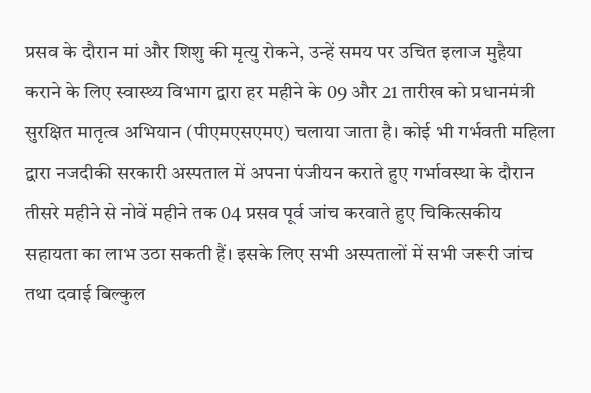प्रसव के दौरान मां और शिशु की मृत्यु रोकने, उन्हें समय पर उचित इलाज मुहैया कराने के लिए स्वास्थ्य विभाग द्वारा हर महीने के 09 और 21 तारीख को प्रधानमंत्री सुरक्षित मातृत्व अभियान (पीएमएसएमए) चलाया जाता है। कोई भी गर्भवती महिला द्वारा नजदीकी सरकारी अस्पताल में अपना पंजीयन कराते हुए गर्भावस्था के दौरान तीसरे महीने से नोवें महीने तक 04 प्रसव पूर्व जांच करवाते हुए चिकित्सकीय सहायता का लाभ उठा सकती हैं। इसके लिए सभी अस्पतालों में सभी जरूरी जांच तथा दवाई बिल्कुल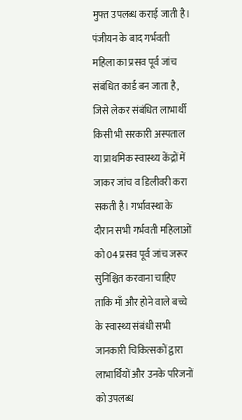मुफ्त उपलब्ध कराई जाती है। पंजीयन के बाद गर्भवती महिला का प्रसव पूर्व जांच संबंधित कार्ड बन जाता है, जिसे लेकर संबंधित लाभार्थी किसी भी सरकारी अस्पताल या प्राथमिक स्वास्थ्य केंद्रों में जाकर जांच व डिलीवरी करा सकती है। गर्भावस्था के दौरान सभी गर्भवती महिलाओं को 04 प्रसव पूर्व जांच जरूर सुनिश्चित करवाना चाहिए ताकि माँ और होने वाले बच्चे के स्वास्थ्य संबंधी सभी जानकारी चिकित्सकों द्वारा लाभार्थियों और उनके परिजनों को उपलब्ध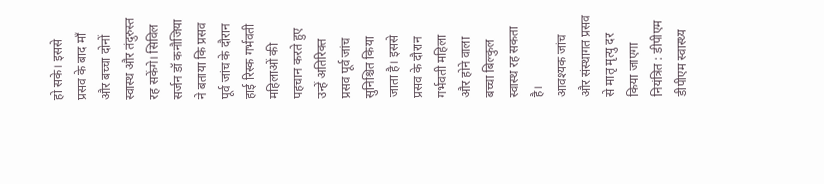हो सके। इससे प्रसव के बाद माँ और बच्चा दोनों स्वास्थ और तंदुरुस्त रह सकेंगे। सिविल सर्जन डॉ कनौजिया ने बताया कि प्रसव पूर्व जांच के दौरान हाई रिस्क गर्भवती महिलाओं की पहचान करते हुए उन्हें अतिरिक्त प्रसव पूर्व जांच सुनिश्चित किया जाता है। इससे प्रसव के दौरान गर्भवती महिला और होने वाला बच्चा बिल्कुल स्वास्थ रह सकता है।
आवश्यक जांच और संस्थागत प्रसव से मातृ मृत्यु दर किया जाएगा नियंत्रित : डीपीएम
डीपीएम स्वास्थ्य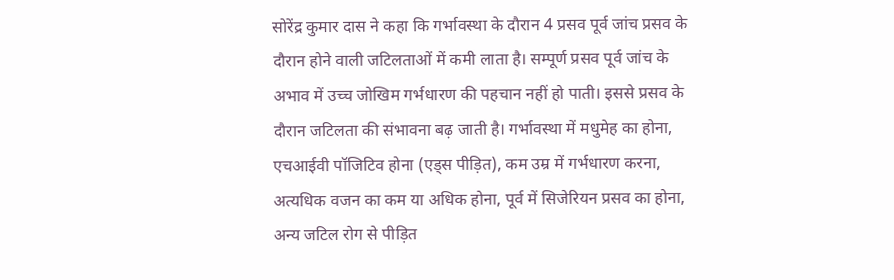सोरेंद्र कुमार दास ने कहा कि गर्भावस्था के दौरान 4 प्रसव पूर्व जांच प्रसव के दौरान होने वाली जटिलताओं में कमी लाता है। सम्पूर्ण प्रसव पूर्व जांच के अभाव में उच्च जोखिम गर्भधारण की पहचान नहीं हो पाती। इससे प्रसव के दौरान जटिलता की संभावना बढ़ जाती है। गर्भावस्था में मधुमेह का होना, एचआईवी पॉजिटिव होना (एड्स पीड़ित), कम उम्र में गर्भधारण करना, अत्यधिक वजन का कम या अधिक होना, पूर्व में सिजेरियन प्रसव का होना, अन्य जटिल रोग से पीड़ित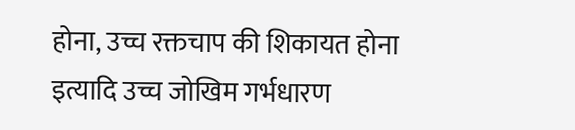होना, उच्च रक्तचाप की शिकायत होना इत्यादि उच्च जोखिम गर्भधारण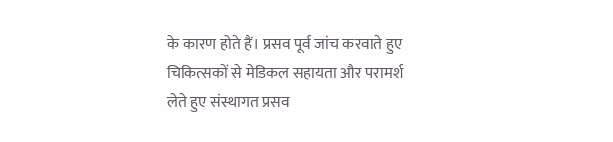के कारण होते हैं। प्रसव पूर्व जांच करवाते हुए चिकित्सकों से मेडिकल सहायता और परामर्श लेते हुए संस्थागत प्रसव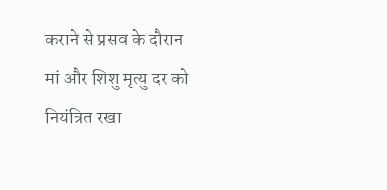कराने से प्रसव के दौरान मां और शिशु मृत्यु दर को नियंत्रित रखा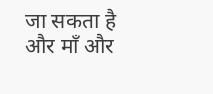जा सकता है और माँ और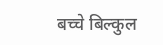बच्चे बिल्कुल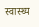स्वास्थ्य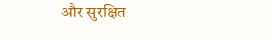और सुरक्षित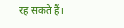रह सकते हैं।